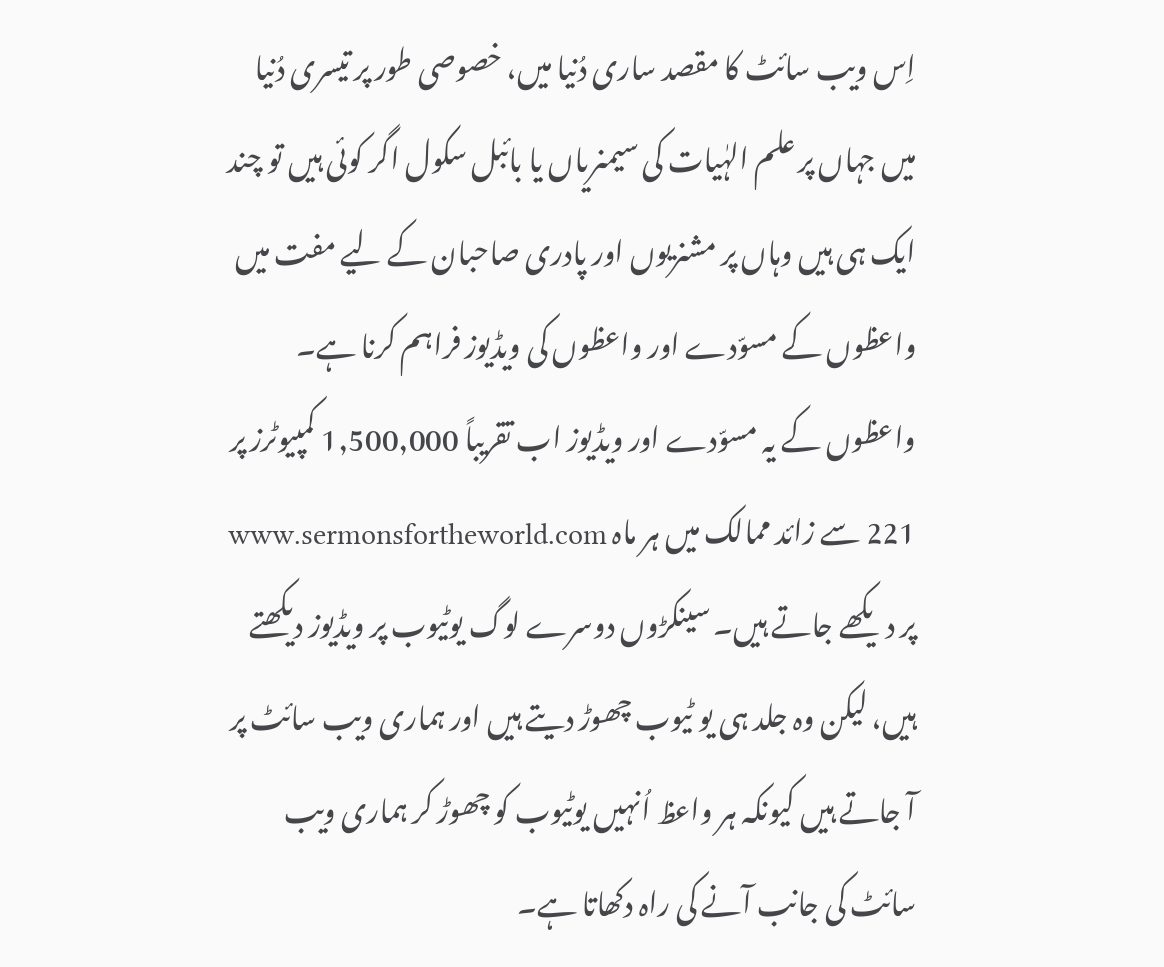اِس ویب سائٹ کا مقصد ساری دُنیا میں، خصوصی طور پر تیسری دُنیا میں جہاں پر علم الہٰیات کی سیمنریاں یا بائبل سکول اگر کوئی ہیں تو چند ایک ہی ہیں وہاں پر مشنریوں اور پادری صاحبان کے لیے مفت میں واعظوں کے مسوّدے اور واعظوں کی ویڈیوز فراہم کرنا ہے۔
واعظوں کے یہ مسوّدے اور ویڈیوز اب تقریباً 1,500,000 کمپیوٹرز پر 221 سے زائد ممالک میں ہر ماہ www.sermonsfortheworld.com پر دیکھے جاتے ہیں۔ سینکڑوں دوسرے لوگ یوٹیوب پر ویڈیوز دیکھتے ہیں، لیکن وہ جلد ہی یو ٹیوب چھوڑ دیتے ہیں اور ہماری ویب سائٹ پر آ جاتے ہیں کیونکہ ہر واعظ اُنہیں یوٹیوب کو چھوڑ کر ہماری ویب سائٹ کی جانب آنے کی راہ دکھاتا ہے۔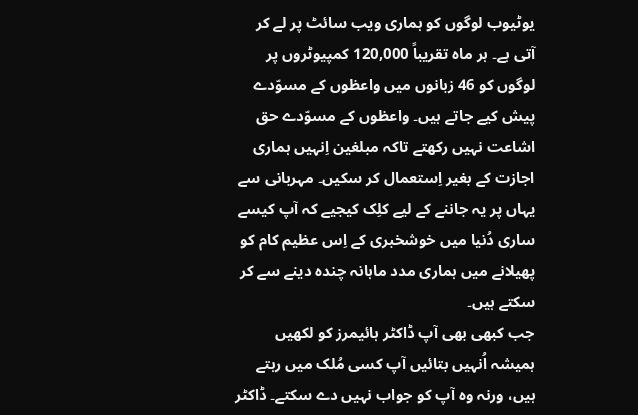یوٹیوب لوگوں کو ہماری ویب سائٹ پر لے کر آتی ہے۔ ہر ماہ تقریباً 120,000 کمپیوٹروں پر لوگوں کو 46 زبانوں میں واعظوں کے مسوّدے پیش کیے جاتے ہیں۔ واعظوں کے مسوّدے حق اشاعت نہیں رکھتے تاکہ مبلغین اِنہیں ہماری اجازت کے بغیر اِستعمال کر سکیں۔ مہربانی سے یہاں پر یہ جاننے کے لیے کلِک کیجیے کہ آپ کیسے ساری دُنیا میں خوشخبری کے اِس عظیم کام کو پھیلانے میں ہماری مدد ماہانہ چندہ دینے سے کر سکتے ہیں۔
جب کبھی بھی آپ ڈاکٹر ہائیمرز کو لکھیں ہمیشہ اُنہیں بتائیں آپ کسی مُلک میں رہتے ہیں، ورنہ وہ آپ کو جواب نہیں دے سکتے۔ ڈاکٹر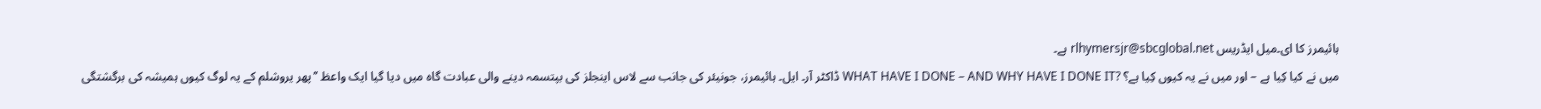ہائیمرز کا ای۔میل ایڈریس rlhymersjr@sbcglobal.net ہے۔
میں نے کیا کِیا ہے – اور میں نے یہ کیوں کِیا ہے؟ ?WHAT HAVE I DONE – AND WHY HAVE I DONE IT ڈاکٹر آر۔ ایل۔ ہائیمرز، جونیئر کی جانب سے لاس اینجلز کی بپتسمہ دینے والی عبادت گاہ میں دیا گیا ایک واعظ ’’پھر یروشلم کے یہ لوگ کیوں ہمیشہ کی برگشتگی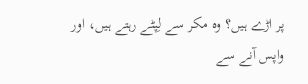پر اڑے ہیں؟ وہ مکر سے لِپٹے رہتے ہیں، اور واپس آنے سے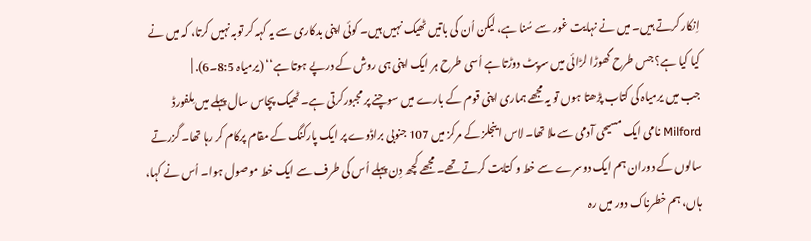اِنکار کرتے ہیں۔ میں نے نہایت غور سے سُنا ہے، لیکن اُن کی باتیں ٹھیک نہیں ہیں۔ کوئی اپنی بدکاری سے یہ کہہ کر توبہ نہیں کرتا، کہ میں نے کیا کیا ہے؟ جس طرح گھوڑا لڑائی میں سرپٹ دوڑتا ہے اُسی طرح ہر ایک اپنی ہی روش کے درپے ہوتا ہے‘‘ (یرمیاہ 8:5۔6). |
جب میں یرمیاہ کی کتاب پڑھتا ہوں تو یہ مجھے ہماری اپنی قوم کے بارے میں سوچنے پر مجبورکرتی ہے۔ ٹھیک پچاس سال پہلے میں مِلفورڈ Milford نامی ایک مسیحی آدمی سے ملا تھا۔ لاس اینجلز کے مرکز میں 107 جنوبی براڈوے پر ایک پارکنگ کے مقام پرکام کر رہا تھا۔ گزرتے سالوں کے دوران ہم ایک دوسرے سے خط و کتابت کرتے تھے۔ مجھے کچھ دِن پہلے اُس کی طرف سے ایک خط موصول ہوا۔ اُس نے کہا،
ہاں، ہم خطرناک دور میں رہ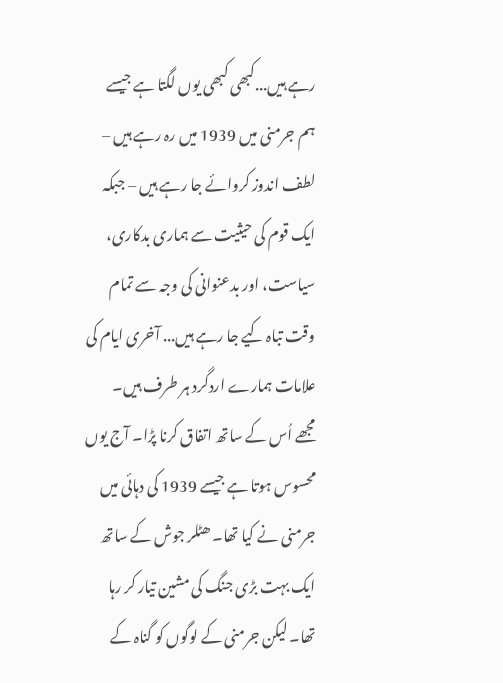رہے ہیں...کبھی کبھی یوں لگتا ہے جیسے ہم جرمنی میں 1939 میں رہ رہے ہیں – لطف اندوز کروائے جا رہے ہیں – جبکہ ایک قوم کی حیثیت سے ہماری بدکاری، سیاست، اور بدعنوانی کی وجہ سے تمام وقت تباہ کیے جا رہے ہیں... آخری ایام کی علامات ہمارے اردگرد ہر طرف ہیں۔
مجھے اُس کے ساتھ اتفاق کرنا پڑا۔ آج یوں محسوس ہوتا ہے جیسے 1939 کی دہائی میں جرمنی نے کیا تھا۔ ھٹلر جوش کے ساتھ ایک بہت بڑی جنگ کی مشین تیار کر رہا تھا۔ لیکن جرمنی کے لوگوں کو گناہ کے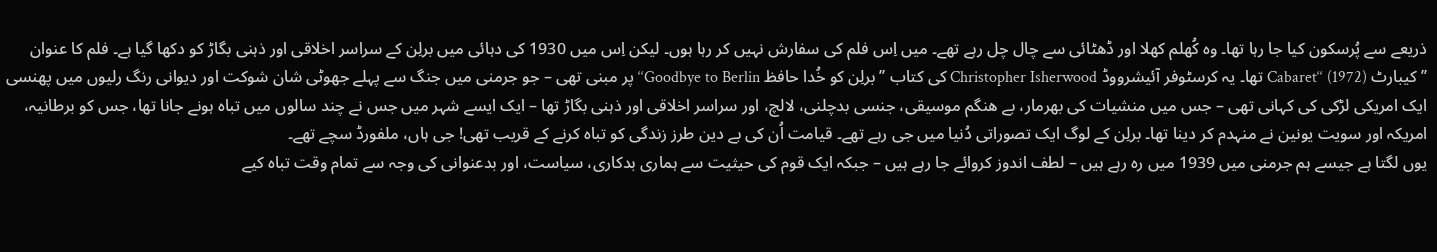ذریعے سے پُرسکون کیا جا رہا تھا۔ وہ کُھلم کھلا اور ڈھٹائی سے چال چل رہے تھے۔ میں اِس فلم کی سفارش نہیں کر رہا ہوں۔ لیکن اِس میں 1930 کی دہائی میں برلِن کے سراسر اخلاقی اور ذہنی بگاڑ کو دکھا گیا ہے۔ فلم کا عنوان ’’کیبارٹ Cabaret‘‘ (1972) تھا۔ یہ کرسٹوفر آئیشرووڈ Christopher Isherwood کی کتاب ’’برلِن کو خُدا حافظ Goodbye to Berlin‘‘ پر مبنی تھی – جو جرمنی میں جنگ سے پہلے جھوٹی شان شوکت اور دیوانی رنگ رلیوں میں پھنسی ایک امریکی لڑکی کی کہانی تھی – جس میں منشیات کی بھرمار، بے ھنگم موسیقی، جنسی بدچلنی، لالچ، اور سراسر اخلاقی اور ذہنی بگاڑ تھا – ایک ایسے شہر میں جس نے چند سالوں میں تباہ ہونے جانا تھا، جس کو برطانیہ، امریکہ اور سویت یونین نے منہدم کر دینا تھا۔ برلِن کے لوگ ایک تصوراتی دُنیا میں جی رہے تھے۔ قیامت اُن کی بے دین طرز زندگی کو تباہ کرنے کے قریب تھی! جی ہاں، ملفورڈ سچے تھے۔
یوں لگتا ہے جیسے ہم جرمنی میں 1939 میں رہ رہے ہیں – لطف اندوز کروائے جا رہے ہیں – جبکہ ایک قوم کی حیثیت سے ہماری بدکاری، سیاست، اور بدعنوانی کی وجہ سے تمام وقت تباہ کیے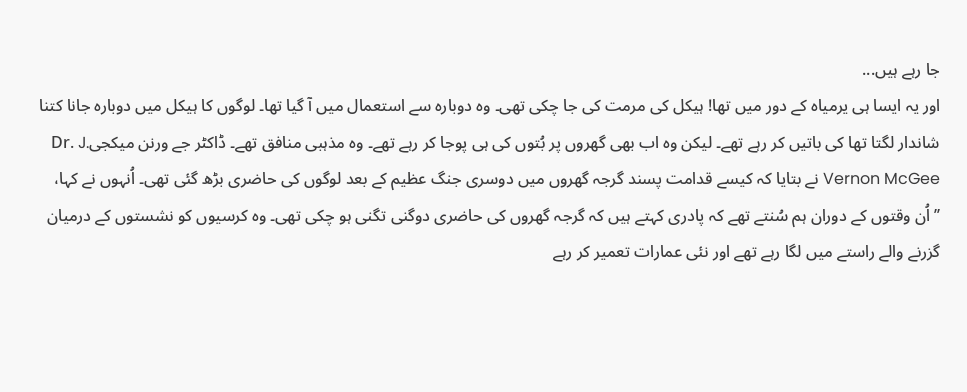جا رہے ہیں...
اور یہ ایسا ہی یرمیاہ کے دور میں تھا! ہیکل کی مرمت کی جا چکی تھی۔ وہ دوبارہ سے استعمال میں آ گیا تھا۔ لوگوں کا ہیکل میں دوبارہ جانا کتنا شاندار لگتا تھا کی باتیں کر رہے تھے۔ لیکن وہ اب بھی گھروں پر بُتوں کی ہی پوجا کر رہے تھے۔ وہ مذہبی منافق تھے۔ ڈاکٹر جے ورنن میکجیDr. J. Vernon McGee نے بتایا کہ کیسے قدامت پسند گرجہ گھروں میں دوسری جنگ عظیم کے بعد لوگوں کی حاضری بڑھ گئی تھی۔ اُنہوں نے کہا، ’’اُن وقتوں کے دوران ہم سُنتے تھے کہ پادری کہتے ہیں کہ گرجہ گھروں کی حاضری دوگنی تگنی ہو چکی تھی۔ وہ کرسیوں کو نشستوں کے درمیان گزرنے والے راستے میں لگا رہے تھے اور نئی عمارات تعمیر کر رہے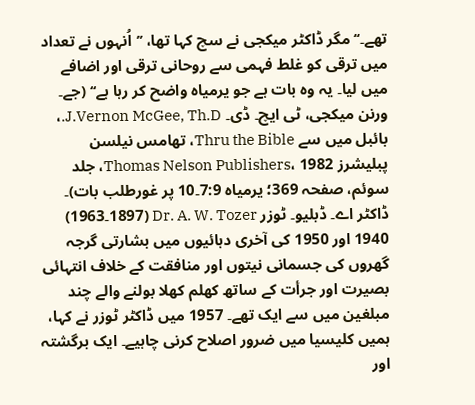تھے۔‘‘ مگر ڈاکٹر میکجی نے سچ کہا تھا، ’’اُنہوں نے تعداد میں ترقی کو غلط فہمی سے روحانی ترقی اور اضافے میں لیا۔ یہ وہ بات ہے جو یرمیاہ واضح کر رہا ہے‘‘ (جے۔ ورنن میکجی، ٹی ایچ۔ ڈی۔ J.Vernon McGee, Th.D.، بائبل میں سے Thru the Bible، تھامس نیلسن پبلیشرز Thomas Nelson Publishers، 1982، جلد سوئم، صفحہ 369؛ یرمیاہ 7:9۔10 پر غورطلب بات)۔
ڈاکٹر اے۔ ڈبلیو۔ ٹوزر Dr. A. W. Tozer (1897۔1963) 1940 اور 1950 کی آخری دہائیوں میں بشارتی گرجہ گھروں کی جسمانی نیتوں اور منافقت کے خلاف انتہائی بصیرت اور جرأت کے ساتھ کھلم کھلا بولنے والے چند مبلغین میں سے ایک تھے۔ 1957 میں ڈاکٹر ٹوزر نے کہا،
ہمیں کلیسیا میں ضرور اصلاح کرنی چاہیے۔ ایک برگشتہ اور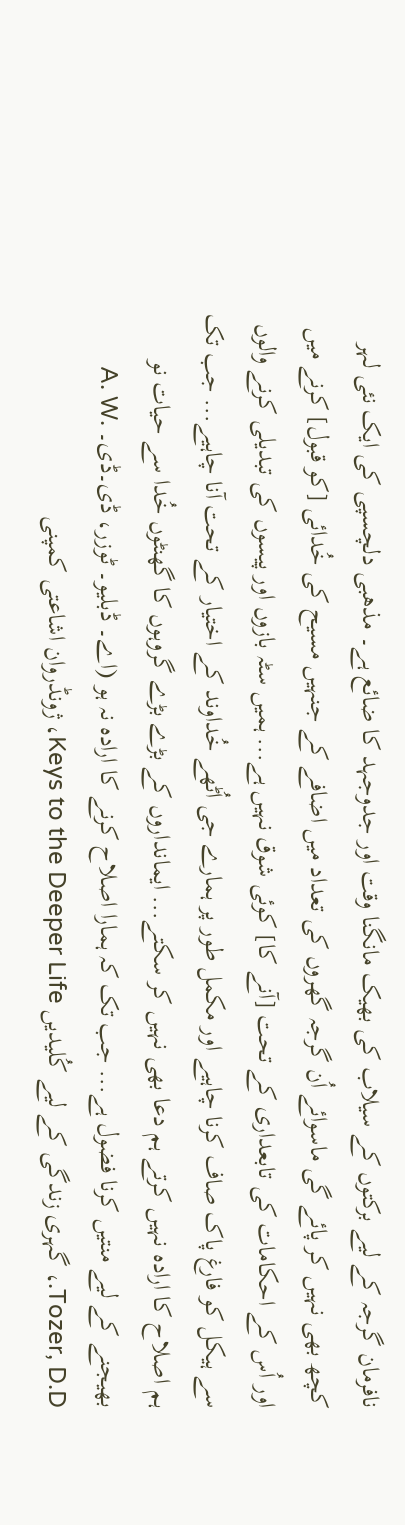نافرمان گرجہ کے لیے برکتوں کے سیلاب کی بھیک مانگنا وقت اور جدوجہد کا ضائع ہے۔ مذھبی دلچسپی کی ایک نئی لہر کچھ بھی نہیں کر پائے گی ماسوائے اُن گرجہ گھروں کی تعداد میں اضافے کے جنہیں مسیح کی خُدائی [کو قبول] کرنے میں اور اُس کے احکامات کی تابعداری کے تحت [آنے کا] کوئی شوق نہیں ہے... ہمیں سٹہ بازوں اور پیسوں کی تبدیلی کرنے والوں سے ہیکل کو فارغ پاک صاف کرنا چاہیے اور مکمل طور پر ہمارے جی اُٹھے خُداوند کے اختیار کے تحت آنا چاہیے... جب تک ہم اصلاح کا ارادہ نہیں کرتے ہم دعا بھی نہیں کر سکتے... ایمانداروں کے بڑے بڑے گروہوں کا گھنٹوں خُدا سے حیات نو بھیجنے کے لیے منتیں کرنا فضول ہے... جب تک کہ ہمارا اصلاح کرنے کا ارادہ نہ ہو (اے۔ ڈبلیو۔ ٹوزر، ڈی۔ڈی۔ A. W. Tozer, D.D.، گہری زندگی کے لیے کُلیدیں Keys to the Deeper Life، ژونڈروان اشاعتی کمپنی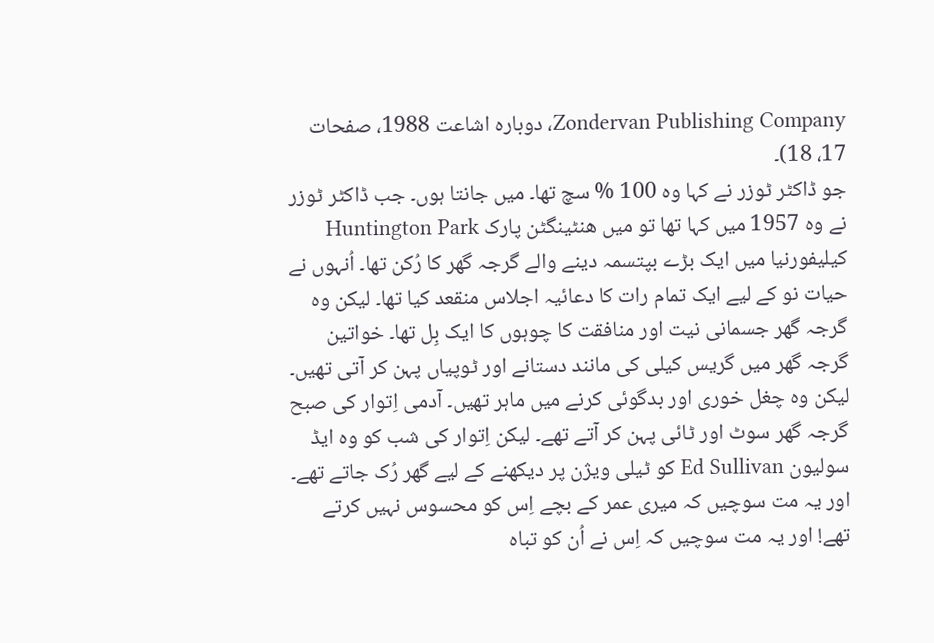Zondervan Publishing Company، دوبارہ اشاعت 1988، صفحات 17، 18)۔
جو ڈاکٹر ٹوزر نے کہا وہ 100 % سچ تھا۔ میں جانتا ہوں۔ جب ڈاکٹر ٹوزر نے وہ 1957 میں کہا تھا تو میں ھنٹینگٹن پارک Huntington Park کیلیفورنیا میں ایک بڑے بپتسمہ دینے والے گرجہ گھر کا رُکن تھا۔ اُنہوں نے حیات نو کے لیے ایک تمام رات کا دعائیہ اجلاس منقعد کیا تھا۔ لیکن وہ گرجہ گھر جسمانی نیت اور منافقت کا چوہوں کا ایک بِل تھا۔ خواتین گرجہ گھر میں گریس کیلی کی مانند دستانے اور ٹوپیاں پہن کر آتی تھیں۔ لیکن وہ چغل خوری اور بدگوئی کرنے میں ماہر تھیں۔ آدمی اِتوار کی صبح گرجہ گھر سوٹ اور ٹائی پہن کر آتے تھے۔ لیکن اِتوار کی شب کو وہ ایڈ سولیون Ed Sullivan کو ٹیلی ویژن پر دیکھنے کے لیے گھر رُک جاتے تھے۔ اور یہ مت سوچیں کہ میری عمر کے بچے اِس کو محسوس نہیں کرتے تھے! اور یہ مت سوچیں کہ اِس نے اُن کو تباہ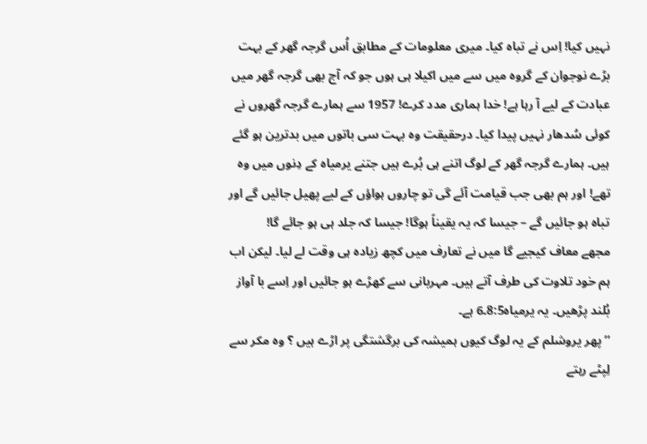نہیں کیا! اِس نے تباہ کیا۔ میری معلومات کے مطابق اُس گرجہ گھر کے بہت بڑے نوجوان کے گروہ میں سے میں اکیلا ہی ہوں جو کہ آج بھی گرجہ گھر میں عبادت کے لیے آ رہا ہے! خدا ہماری مدد کرے! 1957 سے ہمارے گرجہ گھروں نے کوئی سُدھار نہیں پیدا کیا۔ درحقیقت وہ بہت سی باتوں میں بدترین ہو گئے ہیں۔ ہمارے گرجہ گھر کے لوگ اتنے ہی بُرے ہیں جتنے یرمیاہ کے دِنوں میں وہ تھے! اور ہم بھی جب قیامت آئے گی تو چاروں ہواؤں کے لیے پھیل جائیں گے اور تباہ ہو جائیں گے – جیسا کہ یہ یقیناً ہوگا! جیسا کہ جلد ہی ہو جائے گا!
مجھے معاف کیجیے گا میں نے تعارف میں کچھ زیادہ ہی وقت لے لیا۔ لیکن اب ہم خود تلاوت کی طرف آتے ہیں۔ مہربانی سے کھڑے ہو جائیں اور اِسے با آواز بُلند پڑھیں۔ یہ یرمیاہ8:5۔6 ہے۔
’’پھر یروشلم کے یہ لوگ کیوں ہمیشہ کی برگشتگی پر اڑے ہیں ؟ وہ مکر سے لِپٹے رہتے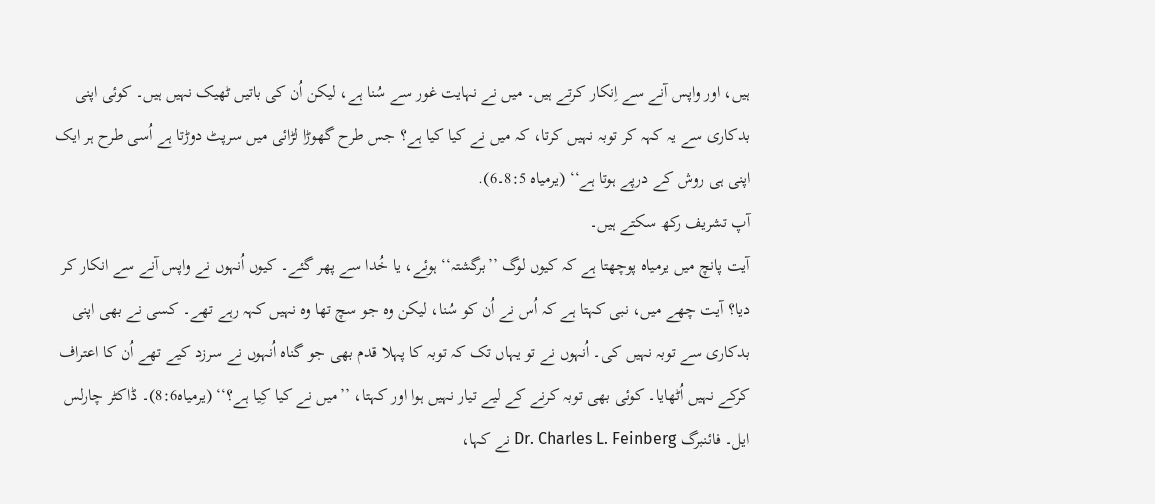ہیں، اور واپس آنے سے اِنکار کرتے ہیں۔ میں نے نہایت غور سے سُنا ہے، لیکن اُن کی باتیں ٹھیک نہیں ہیں۔ کوئی اپنی بدکاری سے یہ کہہ کر توبہ نہیں کرتا، کہ میں نے کیا کیا ہے؟ جس طرح گھوڑا لڑائی میں سرپٹ دوڑتا ہے اُسی طرح ہر ایک اپنی ہی روش کے درپے ہوتا ہے‘‘ (یرمیاہ 8:5۔6).
آپ تشریف رکھ سکتے ہیں۔
آیت پانچ میں یرمیاہ پوچھتا ہے کہ کیوں لوگ ’’برگشتہ‘‘ ہوئے، یا خُدا سے پھر گئے۔ کیوں اُنہوں نے واپس آنے سے انکار کر دیا؟ آیت چھے میں، نبی کہتا ہے کہ اُس نے اُن کو سُنا، لیکن وہ جو سچ تھا وہ نہیں کہہ رہے تھے۔ کسی نے بھی اپنی بدکاری سے توبہ نہیں کی۔ اُنہوں نے تو یہاں تک کہ توبہ کا پہلا قدم بھی جو گناہ اُنہوں نے سرزد کیے تھے اُن کا اعتراف کرکے نہیں اُٹھایا۔ کوئی بھی توبہ کرنے کے لیے تیار نہیں ہوا اور کہتا، ’’میں نے کیا کِیا ہے؟‘‘ (یرمیاہ8:6)۔ ڈاکٹر چارلس ایل۔ فائنبرگ Dr. Charles L. Feinberg نے کہا،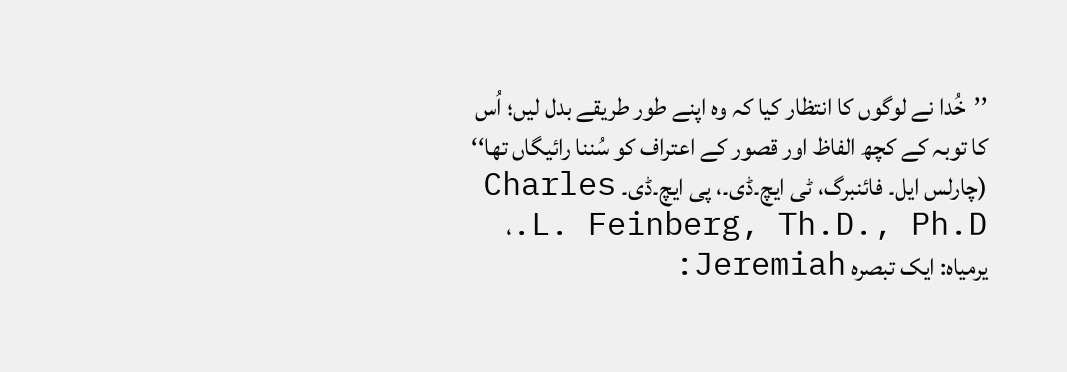’’خُدا نے لوگوں کا انتظار کیا کہ وہ اپنے طور طریقے بدل لیں؛ اُس کا توبہ کے کچھ الفاظ اور قصور کے اعتراف کو سُننا رائیگاں تھا‘‘ (چارلس ایل۔ فائنبرگ، ٹی ایچ۔ڈی۔، پی ایچ۔ڈی۔ Charles L. Feinberg, Th.D., Ph.D.، یرمیاہ: ایک تبصرہ Jeremiah: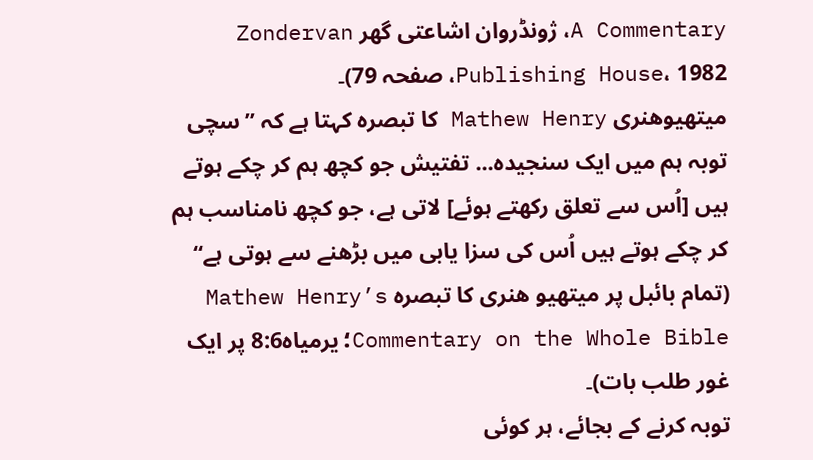A Commentary، ژونڈروان اشاعتی گھر Zondervan Publishing House، 1982، صفحہ 79)۔
میتھیوھنری Mathew Henry کا تبصرہ کہتا ہے کہ ’’سچی توبہ ہم میں ایک سنجیدہ... تفتیش جو کچھ ہم کر چکے ہوتے ہیں [اُس سے تعلق رکھتے ہوئے] لاتی ہے، جو کچھ نامناسب ہم کر چکے ہوتے ہیں اُس کی سزا یابی میں بڑھنے سے ہوتی ہے‘‘ (تمام بائبل پر میتھیو ھنری کا تبصرہ Mathew Henry’s Commentary on the Whole Bible؛ یرمیاہ8:6 پر ایک غور طلب بات)۔
توبہ کرنے کے بجائے، ہر کوئی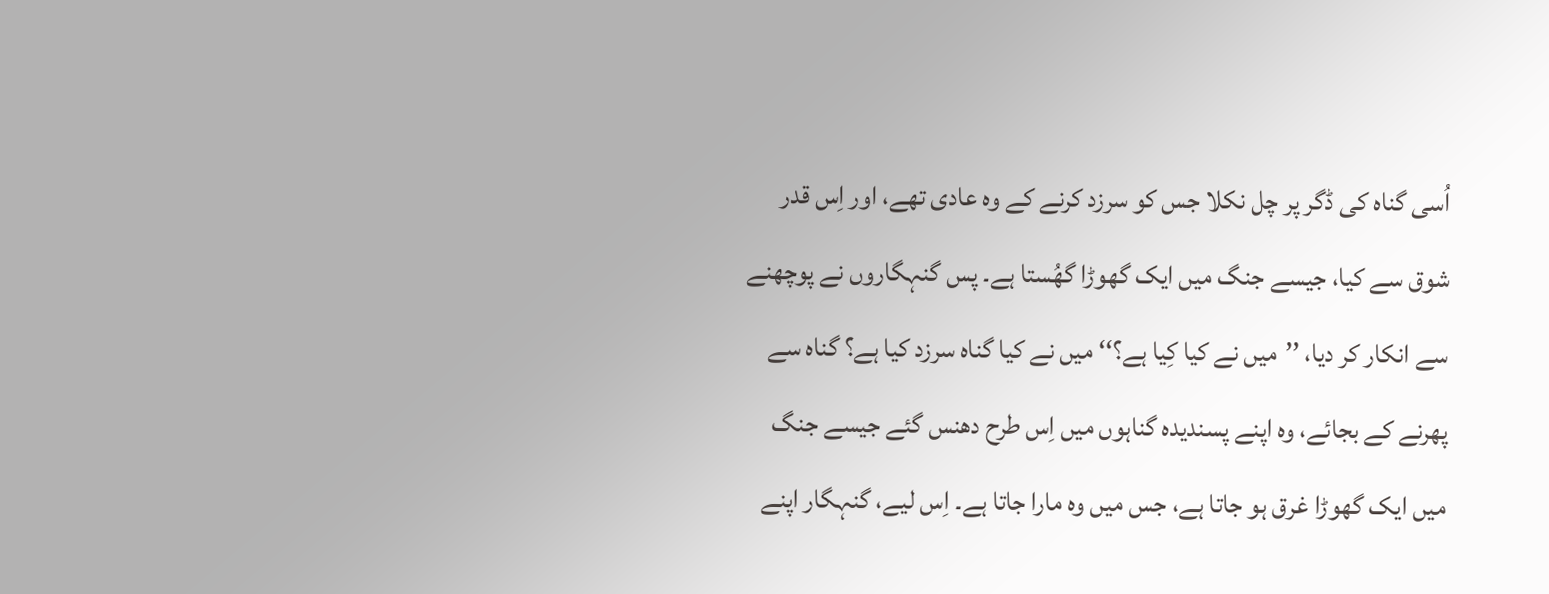اُسی گناہ کی ڈگر پر چل نکلا جس کو سرزد کرنے کے وہ عادی تھے، اور اِس قدر شوق سے کیا، جیسے جنگ میں ایک گھوڑا گھُستا ہے۔ پس گنہگاروں نے پوچھنے سے انکار کر دیا، ’’میں نے کیا کِیا ہے؟‘‘ میں نے کیا گناہ سرزد کیا ہے؟ گناہ سے پھرنے کے بجائے، وہ اپنے پسندیدہ گناہوں میں اِس طرح دھنس گئے جیسے جنگ میں ایک گھوڑا غرق ہو جاتا ہے، جس میں وہ مارا جاتا ہے۔ اِس لیے، گنہگار اپنے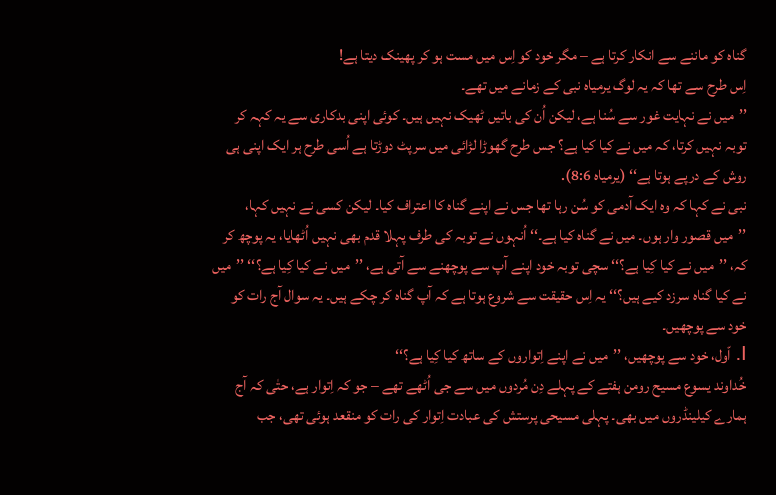گناہ کو ماننے سے انکار کرتا ہے – مگر خود کو اِس میں مست ہو کر پھینک دیتا ہے!
اِس طرح سے تھا کہ یہ لوگ یرمیاہ نبی کے زمانے میں تھے۔
’’میں نے نہایت غور سے سُنا ہے، لیکن اُن کی باتیں ٹھیک نہیں ہیں۔ کوئی اپنی بدکاری سے یہ کہہ کر توبہ نہیں کرتا، کہ میں نے کیا کیا ہے؟ جس طرح گھوڑا لڑائی میں سرپٹ دوڑتا ہے اُسی طرح ہر ایک اپنی ہی روش کے درپے ہوتا ہے‘‘ (یرمیاہ 8:6).
نبی نے کہا کہ وہ ایک آدمی کو سُن رہا تھا جس نے اپنے گناہ کا اعتراف کیا۔ لیکن کسی نے نہیں کہا، ’’میں قصور وار ہوں۔ میں نے گناہ کیا ہے۔‘‘ اُنہوں نے توبہ کی طرف پہلا قدم بھی نہیں اُٹھایا، یہ پوچھ کر کہ، ’’میں نے کیا کِیا ہے؟‘‘ سچی توبہ خود اپنے آپ سے پوچھنے سے آتی ہے، ’’میں نے کیا کِیا ہے؟‘‘ ’’میں نے کیا گناہ سرزد کیے ہیں؟‘‘ یہ اِس حقیقت سے شروع ہوتا ہے کہ آپ گناہ کر چکے ہیں۔ یہ سوال آج رات کو خود سے پوچھیں۔
I. اّول، خود سے پوچھیں، ’’میں نے اپنے اِتواروں کے ساتھ کیا کِیا ہے؟‘‘
خُداوند یسوع مسیح رومن ہفتے کے پہلے دِن مُردوں میں سے جی اُٹھے تھے – جو کہ اِتوار ہے، حتٰی کہ آج ہمارے کیلینڈروں میں بھی۔ پہلی مسیحی پرستش کی عبادت اِتوار کی رات کو منقعد ہوئی تھی، جب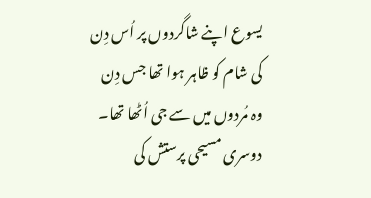یسوع اپنے شاگردوں پر اُس دِن کی شام کو ظاہر ہوا تھا جس دِن وہ مُردوں میں سے جی اُٹھا تھا۔ دوسری مسیحی پرستش کی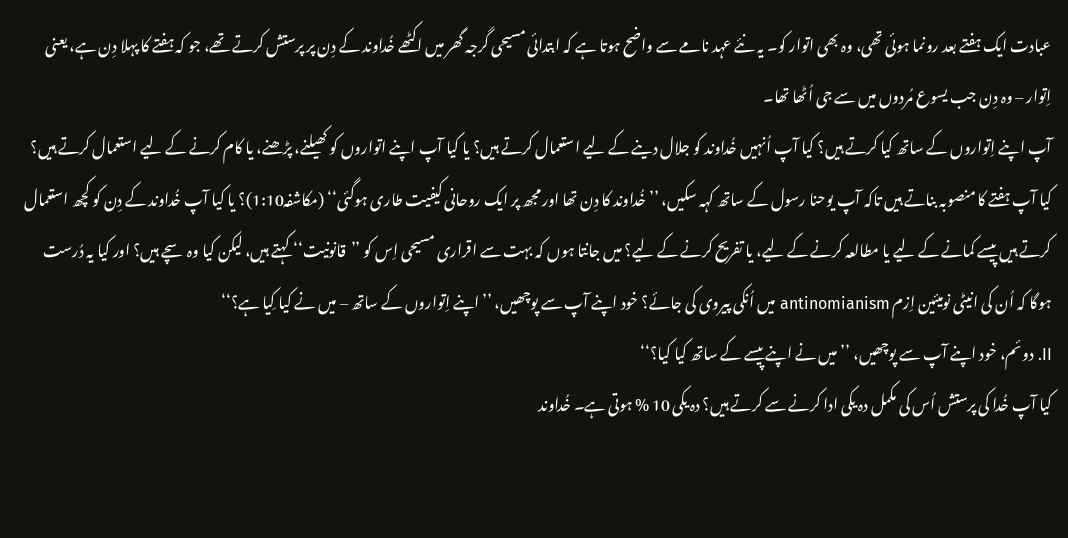عبادت ایک ہفتے بعد رونما ہوئی تھی، وہ بھی اتوار کو۔ یہ نئے عہد نامے سے واضح ہوتا ہے کہ ابتدائی مسیحی گرجہ گھر میں اکٹھے خُداوند کے دِن پر پرستش کرتے تھے، جو کہ ہفتے کا پہلا دِن ہے، یعنی اِتوار – وہ دِن جب یسوع مُردوں میں سے جی اُٹھا تھا۔
آپ اپنے اِتواروں کے ساتھ کیا کرتے ہیں؟ کیا آپ اُنہیں خُداوند کو جلال دینے کے لیے استعمال کرتے ہیں؟ یا کیا آپ اپنے اتواروں کو کھیلنے، پڑھنے، یا کام کرنے کے لیے استعمال کرتے ہیں؟ کیا آپ ہفتے کا منصوبہ بناتے ہیں تاکہ آپ یوحنا رسول کے ساتھ کہہ سکیں، ’’خُداوند کا دِن تھا اور مجھ پر ایک روحانی کیفیت طاری ہوگئی‘‘ (مکاشفہ1:10)؟ یا کیا آپ خُداوند کے دِن کو کچھ استعمال کرتے ہیں پیسے کمانے کے لیے یا مطالعہ کرنے کے لیے، یا تفریح کرنے کے لیے؟ میں جانتا ہوں کہ بہت سے اقراری مسیحی اِس کو ’’قانونیت‘‘ کہتے ہیں، لیکن کیا وہ سچے ہیں؟ اور کیا یہ دُرست ہوگا کہ اُن کی انیٹی نومیئین اِزم antinomianism میں اُنکی پیروی کی جائے؟ خود اپنے آپ سے پوچھیں، ’’اپنے اِتواروں کے ساتھ – میں نے کیا کِیا ہے؟‘‘
II. دوئم، خود اپنے آپ سے پوچھیں، ’’میں نے اپنے پیسے کے ساتھ کیا کیا؟‘‘
کیا آپ خُدا کی پرستش اُس کی مکمل دہ یکی ادا کرنے سے کرتے ہیں؟ دہ یکی 10 % ہوتی ہے۔ خُداوند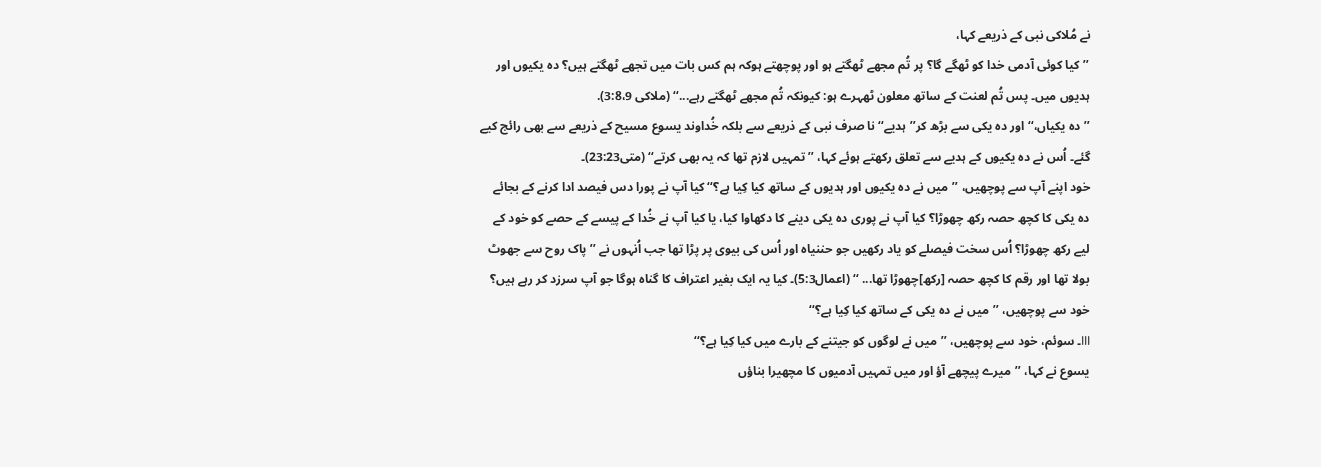نے مُلاکی نبی کے ذریعے کہا،
’’کیا کوئی آدمی خدا کو ٹھگے گا؟ پر تُم مجھے ٹھگتے ہو اور پوچھتے ہوکہ ہم کس بات میں تجھے ٹھگتے ہیں؟ دہ یکیوں اور ہدیوں میں۔ پس تُم لعنت کے ساتھ معلون ٹھہرے ہو: کیونکہ تُم مجھے ٹھگتے رہے...‘‘ (ملاکی 3:8،9).
’’دہ یکیاں،‘‘ اور دہ یکی سے بڑھ کر’’ہدیے‘‘ نا صرف نبی کے ذریعے سے بلکہ خُداوند یسوع مسیح کے ذریعے سے بھی رائج کیے گئے۔ اُس نے دہ یکیوں کے ہدیے سے تعلق رکھتے ہوئے کہا، ’’تمہیں لازم تھا کہ یہ بھی کرتے‘‘ (متی23:23)۔
خود اپنے آپ سے پوچھیں، ’’میں نے دہ یکیوں اور ہدیوں کے ساتھ کیا کِیا ہے؟‘‘ کیا آپ نے پورا دس فیصد ادا کرنے کے بجائے دہ یکی کا کچھ حصہ رکھ چھوڑا؟ کیا آپ نے پوری دہ یکی دینے کا دکھاوا کیا، یا کیا آپ نے خُدا کے پیسے کے حصے کو خود کے لیے رکھ چھوڑا؟ اُس سخت فیصلے کو یاد رکھیں جو حننیاہ اور اُس کی بیوی پر پڑا تھا جب اُنہوں نے ’’پاک روح سے جھوٹ بولا تھا اور رقم کا کچھ حصہ [رکھ]چھوڑا تھا... ‘‘ (اعمال5:3)۔ کیا یہ ایک بغیر اعتراف کا گناہ ہوگا جو آپ سرزد کر رہے ہیں؟ خود سے پوچھیں، ’’میں نے دہ یکی کے ساتھ کیا کِیا ہے؟‘‘
III۔ سوئم، خود سے پوچھیں، ’’میں نے لوگوں کو جیتنے کے بارے میں کیا کِیا ہے؟‘‘
یسوع نے کہا، ’’میرے پیچھے آؤ اور میں تمہیں آدمیوں کا مچھیرا بناؤں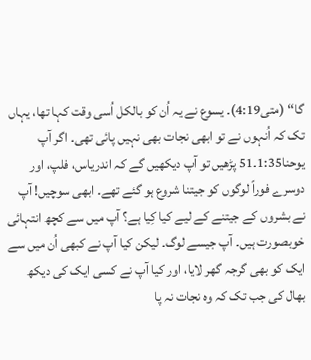گا‘‘ (متی4:19)۔ یسوع نے یہ اُن کو بالکل اُسی وقت کہا تھا، یہاں تک کہ اُنہوں نے تو ابھی نجات بھی نہیں پائی تھی۔ اگر آپ یوحنا1:35۔51 پڑھیں تو آپ دیکھیں گے کہ اندریاس، فلپ، اور دوسرے فوراً لوگوں کو جیتنا شروع ہو گئے تھے۔ ابھی سوچیں! آپ نے بشروں کے جیتنے کے لیے کیا کِیا ہے؟ آپ میں سے کچھ انتہائی خوبصورت ہیں۔ آپ جیسے لوگ۔ لیکن کیا آپ نے کبھی اُن میں سے ایک کو بھی گرجہ گھر لایا، اور کیا آپ نے کسی ایک کی دیکھ بھال کی جب تک کہ وہ نجات نہ پا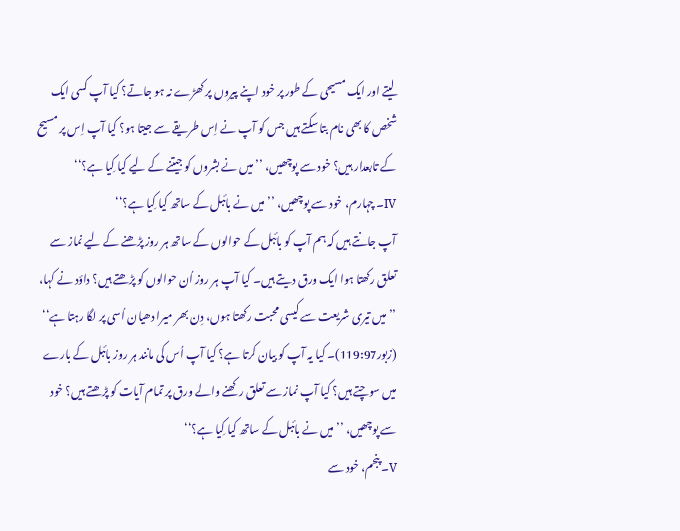لیتے اور ایک مسیحی کے طور پر خود اپنے پیروں پر کھڑے نہ ہو جاتے؟ کیا آپ کسی ایک شخص کا بھی نام بتا سکتے ہیں جس کو آپ نے اِس طریقے سے جیتا ہو؟ کیا آپ اِس پر مسیح کے تابعدار ہیں؟ خود سے پوچھیں، ’’میں نے بشروں کو جیتنے کے لیے کیا کِیا ہے؟‘‘
IV۔ چہارم، خود سے پوچھیں، ’’میں نے بائبل کے ساتھ کیا کِیا ہے؟‘‘
آپ جانتے ہیں کہ ہم آپ کو بائبل کے حوالوں کے ساتھ ہر روز پڑھنے کے لیے نماز سے تعلق رکھتا ہوا ایک ورق دیتے ہیں۔ کیا آپ ہر روز اُن حوالوں کو پڑھتے ہیں؟ داؤد نے کہا، ’’میں تیری شریعت سے کیسی محبت رکھتا ہوں، دِن بھر میرا دھیان اُسی پر لگا رہتا ہے‘‘ (زبور119:97)۔ کیا یہ آپ کو بیان کرتا ہے؟ کیا آپ اُس کی مانند ہر روز بائبل کے بارے میں سوچتے ہیں؟ کیا آپ نماز سے تعلق رکھنے والے ورق پر تمام آیات کو پڑھتے ہیں؟ خود سے پوچھیں، ’’میں نے بائبل کے ساتھ کیا کِیا ہے؟‘‘
V۔ پنجم، خود سے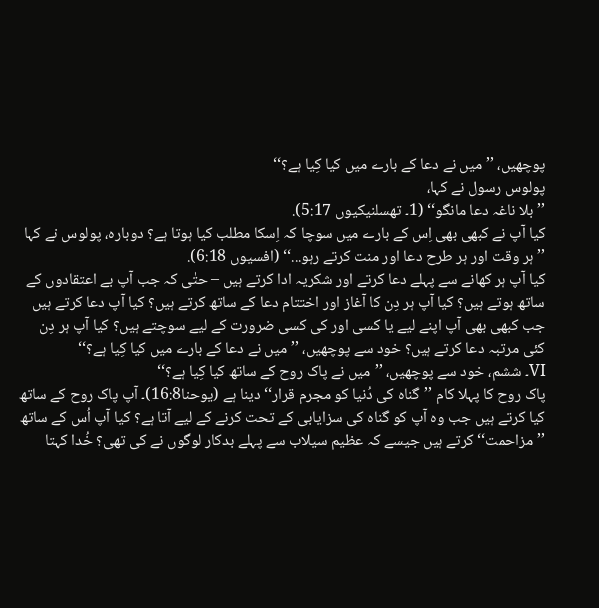پوچھیں، ’’میں نے دعا کے بارے میں کیا کِیا ہے؟‘‘
پولوس رسول نے کہا،
’’بلا ناغہ دعا مانگو‘‘ (1۔ تھسلنیکیوں 5:17).
کیا آپ نے کبھی بھی اِس کے بارے میں سوچا کہ اِسکا مطلب کیا ہوتا ہے؟ دوبارہ، پولوس نے کہا
’’ہر وقت اور ہر طرح دعا اور منت کرتے رہو...‘‘ (افسیوں 6:18).
کیا آپ ہر کھانے سے پہلے دعا کرتے اور شکریہ ادا کرتے ہیں – حتٰی کہ جب آپ بے اعتقادوں کے ساتھ ہوتے ہیں؟ کیا آپ ہر دِن کا آغاز اور اختتام دعا کے ساتھ کرتے ہیں؟ کیا آپ دعا کرتے ہیں جب کبھی بھی آپ اپنے لیے یا کسی اور کی کسی ضرورت کے لیے سوچتے ہیں؟ کیا آپ ہر دِن کئی مرتبہ دعا کرتے ہیں؟ خود سے پوچھیں، ’’میں نے دعا کے بارے میں کیا کِیا ہے؟‘‘
VI۔ ششم، خود سے پوچھیں، ’’میں نے پاک روح کے ساتھ کیا کِیا ہے؟‘‘
پاک روح کا پہلا کام ’’گناہ کی دُنیا کو مجرم قرار‘‘ دینا ہے (یوحنا16:8)۔ آپ پاک روح کے ساتھ کیا کرتے ہیں جب وہ آپ کو گناہ کی سزایابی کے تحت کرنے کے لیے آتا ہے؟ کیا آپ اُس کے ساتھ ’’مزاحمت‘‘ کرتے ہیں جیسے کہ عظیم سیلاب سے پہلے بدکار لوگوں نے کی تھی؟ خُدا کہتا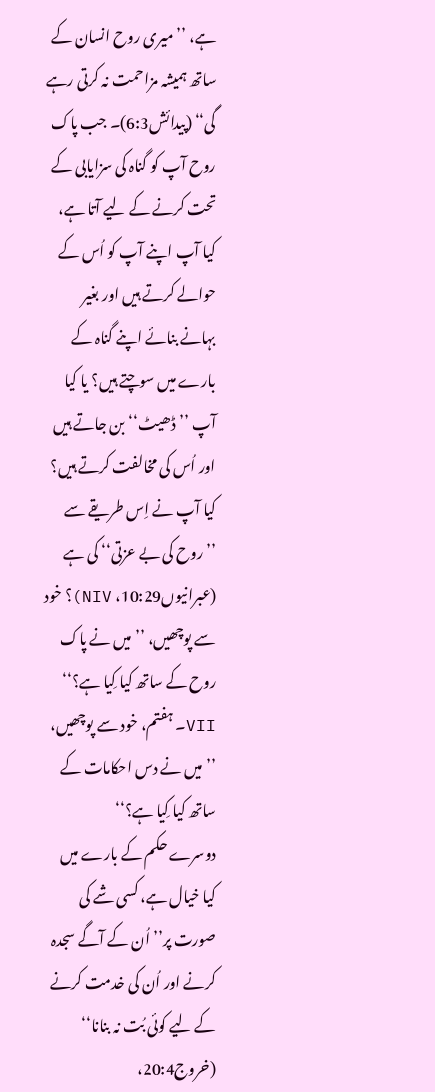ہے، ’’میری روح انسان کے ساتھ ہمیشہ مزاحمت نہ کرتی رہے گی‘‘ (پیدائش6:3)۔ جب پاک روح آپ کو گناہ کی سزایابی کے تحت کرنے کے لیے آتا ہے، کیا آپ اپنے آپ کو اُس کے حوالے کرتے ہیں اور بغیر بہانے بنائے اپنے گناہ کے بارے میں سوچتے ہیں؟ یا کیا آپ ’’ڈھیٹ‘‘ بن جاتے ہیں اور اُس کی مخالفت کرتے ہیں؟ کیا آپ نے اِس طریقے سے ’’روح کی بے عزتی‘‘ کی ہے (عبرانیوں10:29، NIV)؟ خود سے پوچھیں، ’’میں نے پاک روح کے ساتھ کیا کِیا ہے؟‘‘
VII۔ ہفتم، خود سے پوچھیں، ’’میں نے دس احکامات کے ساتھ کیا کِیا ہے؟‘‘
دوسرے حکم کے بارے میں کیا خیال ہے، کسی شے کی صورت پر’’اُن کے آگے سجدہ کرنے اور اُن کی خدمت کرنے کے لیے کوئی بُت نہ بنانا‘‘ (خروج20:4،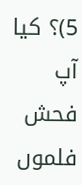5)؟ کیا آپ فحش فلموں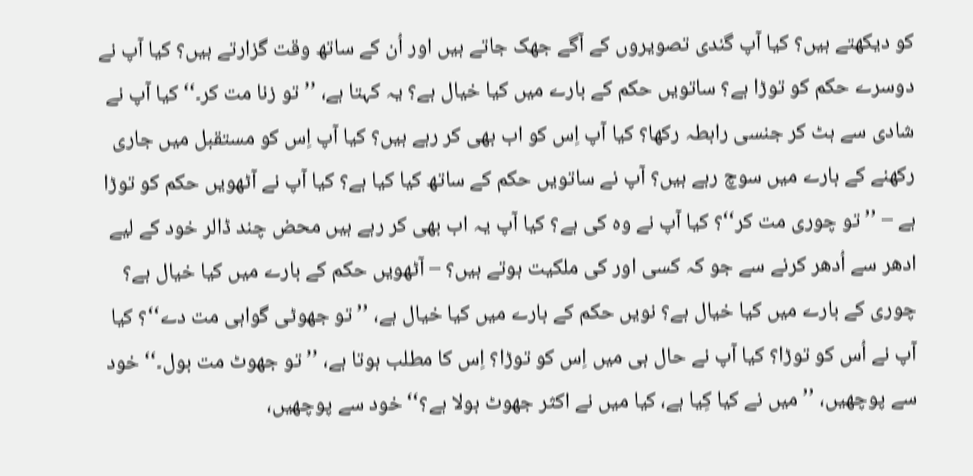کو دیکھتے ہیں؟ کیا آپ گندی تصویروں کے آگے جھک جاتے ہیں اور اُن کے ساتھ وقت گزارتے ہیں؟ کیا آپ نے دوسرے حکم کو توڑا ہے؟ ساتویں حکم کے بارے میں کیا خیال ہے؟ یہ کہتا ہے، ’’تو زنا مت کر۔‘‘ کیا آپ نے شادی سے ہٹ کر جنسی رابطہ رکھا؟ کیا آپ اِس کو اب بھی کر رہے ہیں؟ کیا آپ اِس کو مستقبل میں جاری رکھنے کے بارے میں سوچ رہے ہیں؟ آپ نے ساتویں حکم کے ساتھ کیا کیا ہے؟ کیا آپ نے آٹھویں حکم کو توڑا ہے – ’’تو چوری مت کر‘‘؟ کیا آپ نے وہ کی ہے؟ کیا آپ یہ اب بھی کر رہے ہیں محض چند ڈالر خود کے لیے ادھر سے اُدھر کرنے سے جو کہ کسی اور کی ملکیت ہوتے ہیں؟ – آٹھویں حکم کے بارے میں کیا خیال ہے؟ چوری کے بارے میں کیا خیال ہے؟ نویں حکم کے بارے میں کیا خیال ہے، ’’تو جھوٹی گواہی مت دے‘‘؟ کیا آپ نے اُس کو توڑا؟ کیا آپ نے حال ہی میں اِس کو توڑا؟ اِس کا مطلب ہوتا ہے، ’’تو جھوٹ مت بول۔‘‘ خود سے پوچھیں، ’’میں نے کیا کِیا ہے، کیا میں نے اکثر جھوٹ بولا ہے؟‘‘ خود سے پوچھیں،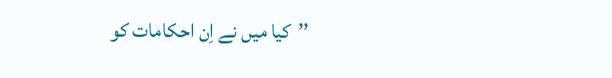’’کیا میں نے اِن احکامات کو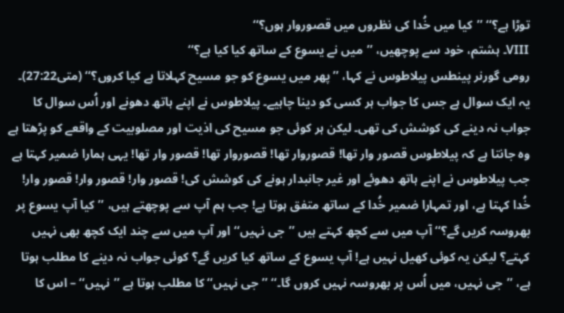توڑا ہے؟‘‘ ’’کیا میں خُدا کی نظروں میں قصوروار ہوں؟‘‘
VIII۔ ہشتم، خود سے پوچھیں، ’’میں نے یسوع کے ساتھ کیا کیا ہے؟‘‘
رومی گورنر پینطس پیلاطوس نے کہا، ’’پھر میں یسوع کو جو مسیح کہلاتا ہے کیا کروں؟‘‘ (متی27:22)۔ یہ ایک سوال ہے جس کا جواب ہر کسی کو دینا چاہیے۔ پیلاطوس نے اپنے ہاتھ دھونے اور اُس سوال کا جواب نہ دینے کی کوشش کی تھی۔ لیکن ہر کوئی جو مسیح کی اذیت اور مصلوبیت کے واقعے کو پڑھتا ہے وہ جانتا ہے کہ پیلاطوس قصور وار تھا! قصوروار تھا! قصوروار تھا! قصور وار تھا! یہی ہمارا ضمیر کہتا ہے جب پیلاطوس نے اپنے ہاتھ دھوئے اور غیر جانبدار ہونے کی کوشش کی! قصور وار! قصور وار! قصور وار! خُدا کہتا ہے، اور تمہارا ضمیر خُدا کے ساتھ متفق ہوتا ہے! جب ہم آپ سے پوچھتے ہیں، ’’کیا آپ یسوع پر بھروسہ کریں گے؟‘‘ آپ میں سے کچھ کہتے ہیں ’’جی نہیں‘‘ اور آپ میں سے چند ایک کچھ بھی نہیں کہتے؟ لیکن یہ کوئی کھیل نہیں ہے! آپ یسوع کے ساتھ کیا کریں گے؟ کوئی جواب نہ دینے کا مطلب ہوتا ہے، ’’جی نہیں، میں اُس پر بھروسہ نہیں کروں گا۔‘‘ ’’جی نہیں‘‘ کا مطلب ہوتا ہے ’’نہیں‘‘ – اس کا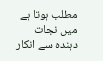مطلب ہوتا ہے میں نجات دہندہ سے انکار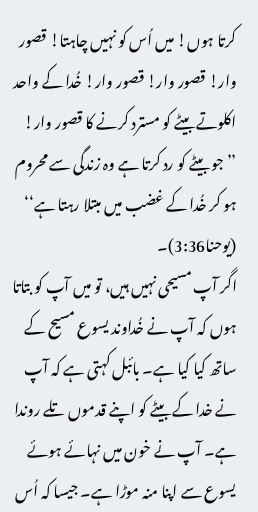کرتا ہوں! میں اُس کو نہیں چاہتا! قصور وار! قصور وار! قصور وار! خُدا کے واحد اکلوتے بیٹے کو مسترد کرنے کا قصور وار! ’’جو بیٹے کو رد کرتا ہے وہ زندگی سے محروم ہو کر خُدا کے غضب میں مبتلا رہتا ہے‘‘ (یوحنا3:36)۔
اگر آپ مسیحی نہیں ہیں، تو میں آپ کو بتاتا ہوں کہ آپ نے خُداوند یسوع مسیح کے ساتھ کیا کیا ہے۔ بائبل کہتی ہے کہ آپ نے خدا کے بیٹے کو اپنے قدموں تلے روندا ہے۔ آپ نے خون میں نہائے ہوئے یسوع سے اپنا منہ موڑا ہے۔ جیسا کہ اُس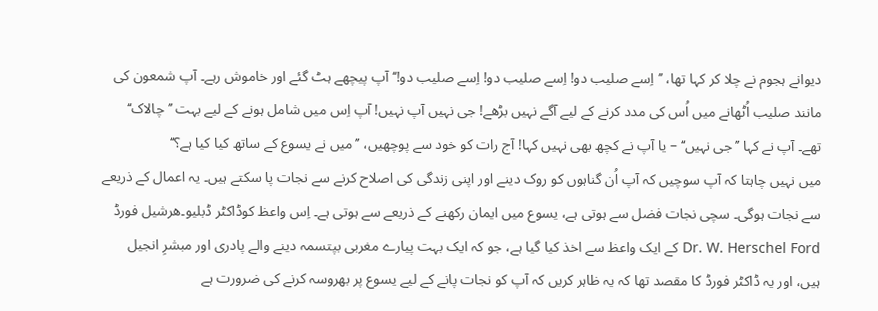دیوانے ہجوم نے چلا کر کہا تھا، ’’اِسے صلیب دو! اِسے صلیب دو! اِسے صلیب دو!‘‘ آپ پیچھے ہٹ گئے اور خاموش رہے۔ آپ شمعون کی مانند صلیب اُٹھانے میں اُس کی مدد کرنے کے لیے آگے نہیں بڑھے! جی نہیں آپ نہیں! آپ اِس میں شامل ہونے کے لیے بہت ’’چالاک‘‘ تھے۔ آپ نے کہا ’’جی نہیں‘‘ – یا آپ نے کچھ بھی نہیں کہا! آج رات کو خود سے پوچھیں، ’’میں نے یسوع کے ساتھ کیا کیا ہے؟‘‘
میں نہیں چاہتا کہ آپ سوچیں کہ آپ اُن گناہوں کو روک دینے اور اپنی زندگی کی اصلاح کرنے سے نجات پا سکتے ہیں۔ یہ اعمال کے ذریعے سے نجات ہوگی۔ سچی نجات فضل سے ہوتی ہے، یسوع میں ایمان رکھنے کے ذریعے سے ہوتی ہے۔ اِس واعظ کوڈاکٹر ڈبلیو۔ھرشیل فورڈ Dr. W. Herschel Ford کے ایک واعظ سے اخذ کیا گیا ہے، جو کہ ایک بہت پیارے مغربی بپتسمہ دینے والے پادری اور مبشرِ انجیل ہیں، اور یہ ڈاکٹر فورڈ کا مقصد تھا کہ یہ ظاہر کریں کہ آپ کو نجات پانے کے لیے یسوع پر بھروسہ کرنے کی ضرورت ہے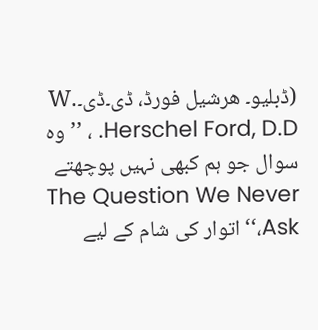(ڈبلیو۔ ھرشیل فورڈ، ڈی۔ڈی۔W. Herschel Ford, D.D. ، ’’وہ سوال جو ہم کبھی نہیں پوچھتے The Question We Never Ask،‘‘ اتوار کی شام کے لیے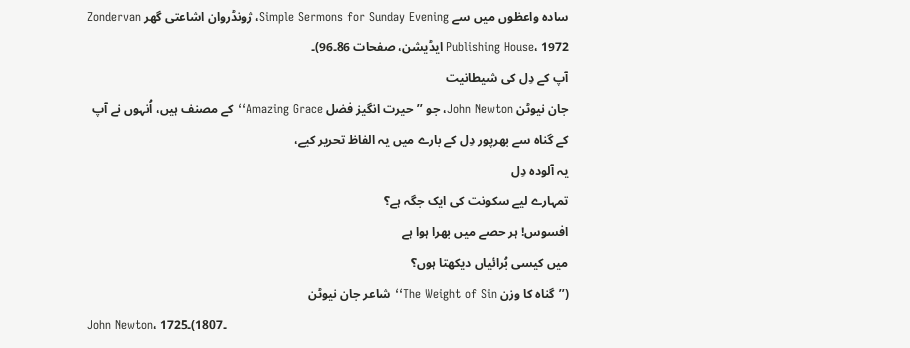سادہ واعظوں میں سے Simple Sermons for Sunday Evening، ژونڈروان اشاعتی گھر Zondervan Publishing House، 1972 ایڈیشن، صفحات 86۔96)۔
آپ کے دِل کی شیطانیت
جان نیوٹن John Newton، جو ’’حیرت انگیز فضل Amazing Grace‘‘ کے مصنف ہیں، اُنہوں نے آپ کے گناہ سے بھرپور دِل کے بارے میں یہ الفاظ تحریر کیے،
یہ آلودہ دِل
تمہارے لیے سکونت کی ایک جگہ ہے؟
افسوس! ہر حصے میں بھرا ہوا ہے
میں کیسی بُرائیاں دیکھتا ہوں؟
(’’گناہ کا وزن The Weight of Sin‘‘ شاعر جان نیوٹن
John Newton، 1725۔1807)۔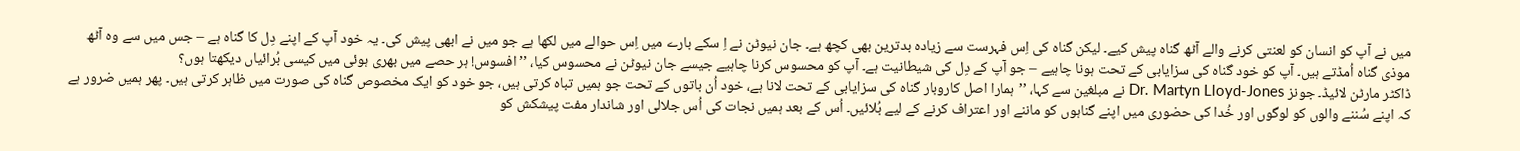میں نے آپ کو انسان کو لعنتی کرنے والے آٹھ گناہ پیش کیے۔ لیکن گناہ کی اِس فہرست سے زیادہ بدترین بھی کچھ ہے۔ جان نیوٹن نے اِ سکے بارے میں اِس حوالے میں لکھا ہے جو میں نے ابھی پیش کی۔ یہ خود آپ کے اپنے دِل کا گناہ ہے – جس میں سے وہ آٹھ موذی گناہ اُمڈتے ہیں۔ آپ کو خود گناہ کی سزایابی کے تحت ہونا چاہیے – جو آپ کے دِل کی شیطانیت ہے۔ آپ کو محسوس کرنا چاہیے جیسے جان نیوٹن نے محسوس کیا، ’’افسوس! ہر حصے میں بھری ہوئی میں کیسی بُرائیاں دیکھتا ہوں؟
ڈاکٹر مارٹن لائیڈ۔ جونز Dr. Martyn Lloyd-Jones نے مبلغین سے کہا، ’’ہمارا اصل کاروبار گناہ کی سزایابی کے تحت لانا ہے، خود اُن باتوں کے تحت جو ہمیں تباہ کرتی ہیں، جو خود کو ایک مخصوص گناہ کی صورت میں ظاہر کرتی ہیں۔ پھر ہمیں ضرور ہے کہ اپنے سُننے والوں کو لوگوں اور خُدا کی حضوری میں اپنے گناہوں کو ماننے اور اعتراف کرنے کے لیے بُلائیں۔ اُس کے بعد ہمیں نجات کی اُس جلالی اور شاندار مفت پیشکش کو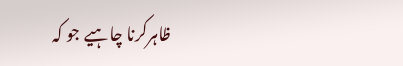ظاہرکرنا چاہیے جو کہ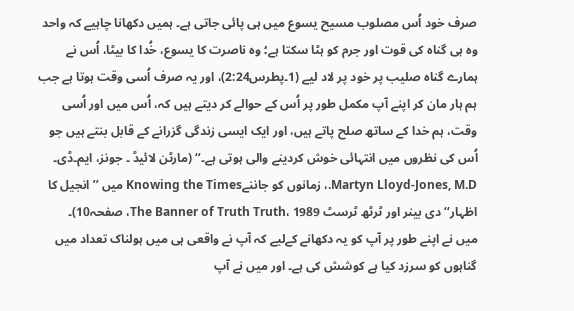صرف خود اُس مصلوب مسیح یسوع میں ہی پائی جاتی ہے۔ ہمیں دکھانا چاہیے کہ واحد وہ ہی گناہ کی قوت اور جرم کو ہٹا سکتا ہے؛ وہ ناصرت کا یسوع، خُدا کا بیٹا، اُس نے ہمارے گناہ صلیب پر خود پر لاد لیے (1۔پطرس2:24)، اور یہ صرف اُسی وقت ہوتا ہے جب ہم ہار مان کر اپنے آپ مکمل طور پر اُس کے حوالے کر دیتے ہیں کہ، اُس میں اور اُسی وقت، ہم خدا کے ساتھ صلح پاتے ہیں، اور ایک ایسی زندگی گزرانے کے قابل بنتے ہیں جو اُس کی نظروں میں انتہائی خوش کردینے والی ہوتی ہے۔‘‘ (مارٹن لائیڈ ۔ جونز، ایم۔ڈی۔ Martyn Lloyd-Jones, M.D.، زمانوں کو جاننےKnowing the Times میں ’’انجیل کا اظہار‘‘ دی بینر اور ٹرٹھ ٹرسٹ The Banner of Truth Truth، 1989، صفحہ10)۔
میں نے اپنے طور پر آپ کو یہ دکھانے کےلیے کہ آپ نے واقعی ہی میں ہولناک تعداد میں گناہوں کو سرزد کیا ہے کوشش کی ہے۔ اور میں نے آپ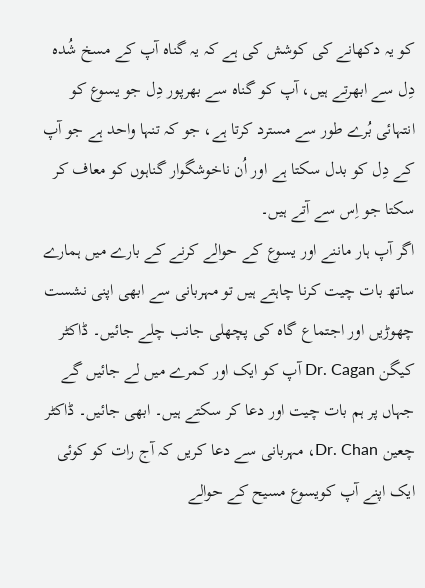کو یہ دکھانے کی کوشش کی ہے کہ یہ گناہ آپ کے مسخ شُدہ دِل سے ابھرتے ہیں، آپ کو گناہ سے بھرپور دِل جو یسوع کو انتہائی بُرے طور سے مسترد کرتا ہے، جو کہ تنہا واحد ہے جو آپ کے دِل کو بدل سکتا ہے اور اُن ناخوشگوار گناہوں کو معاف کر سکتا جو اِس سے آتے ہیں۔
اگر آپ ہار ماننے اور یسوع کے حوالے کرنے کے بارے میں ہمارے ساتھ بات چیت کرنا چاہتے ہیں تو مہربانی سے ابھی اپنی نشست چھوڑیں اور اجتماع گاہ کی پچھلی جانب چلے جائیں۔ ڈاکٹر کیگن Dr. Cagan آپ کو ایک اور کمرے میں لے جائیں گے جہاں پر ہم بات چیت اور دعا کر سکتے ہیں۔ ابھی جائیں۔ ڈاکٹر چعین Dr. Chan، مہربانی سے دعا کریں کہ آج رات کو کوئی ایک اپنے آپ کویسوع مسیح کے حوالے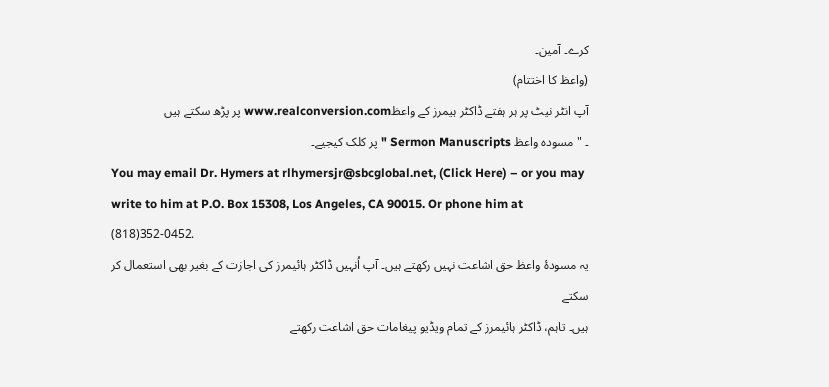کرے۔ آمین۔
(واعظ کا اختتام)
آپ انٹر نیٹ پر ہر ہفتے ڈاکٹر ہیمرز کے واعظwww.realconversion.com پر پڑھ سکتے ہیں
۔ "مسودہ واعظ Sermon Manuscripts " پر کلک کیجیے۔
You may email Dr. Hymers at rlhymersjr@sbcglobal.net, (Click Here) – or you may
write to him at P.O. Box 15308, Los Angeles, CA 90015. Or phone him at (818)352-0452.
یہ مسودۂ واعظ حق اشاعت نہیں رکھتے ہیں۔ آپ اُنہیں ڈاکٹر ہائیمرز کی اجازت کے بغیر بھی استعمال کر سکتے
ہیں۔ تاہم، ڈاکٹر ہائیمرز کے تمام ویڈیو پیغامات حق اشاعت رکھتے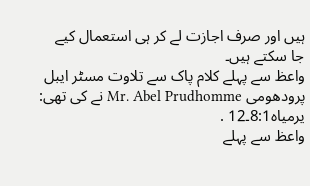ہیں اور صرف اجازت لے کر ہی استعمال کیے
جا سکتے ہیں۔
واعظ سے پہلے کلام پاک سے تلاوت مسٹر ایبل پرودھومی Mr. Abel Prudhomme نے کی تھی: یرمیاہ8:1۔12 .
واعظ سے پہلے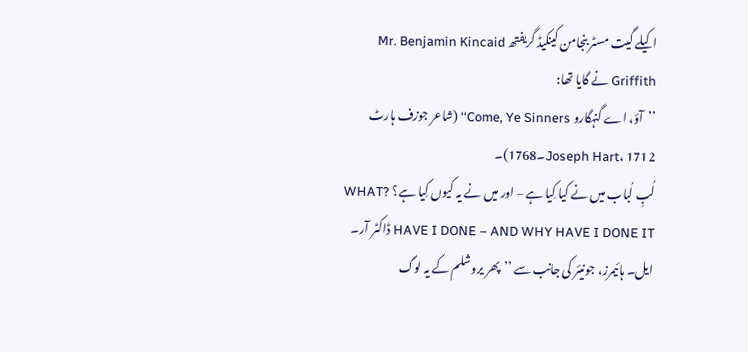اکیلے گیت مسٹر بنجامن کینکیڈ گریفتھ Mr. Benjamin Kincaid Griffith نے گایا تھا:
’’آؤ، اے گنہگارو Come, Ye Sinners‘‘ (شاعر جوزف ہارٹ Joseph Hart، 1712۔1768)۔
لُبِ لُباب میں نے کیا کِیا ہے – اور میں نے یہ کیوں کِیا ہے؟ ?WHAT HAVE I DONE – AND WHY HAVE I DONE IT ڈاکٹر آر۔ ایل۔ ہائیمرز، جونیئر کی جانب سے ’’پھر یروشلم کے یہ لوگ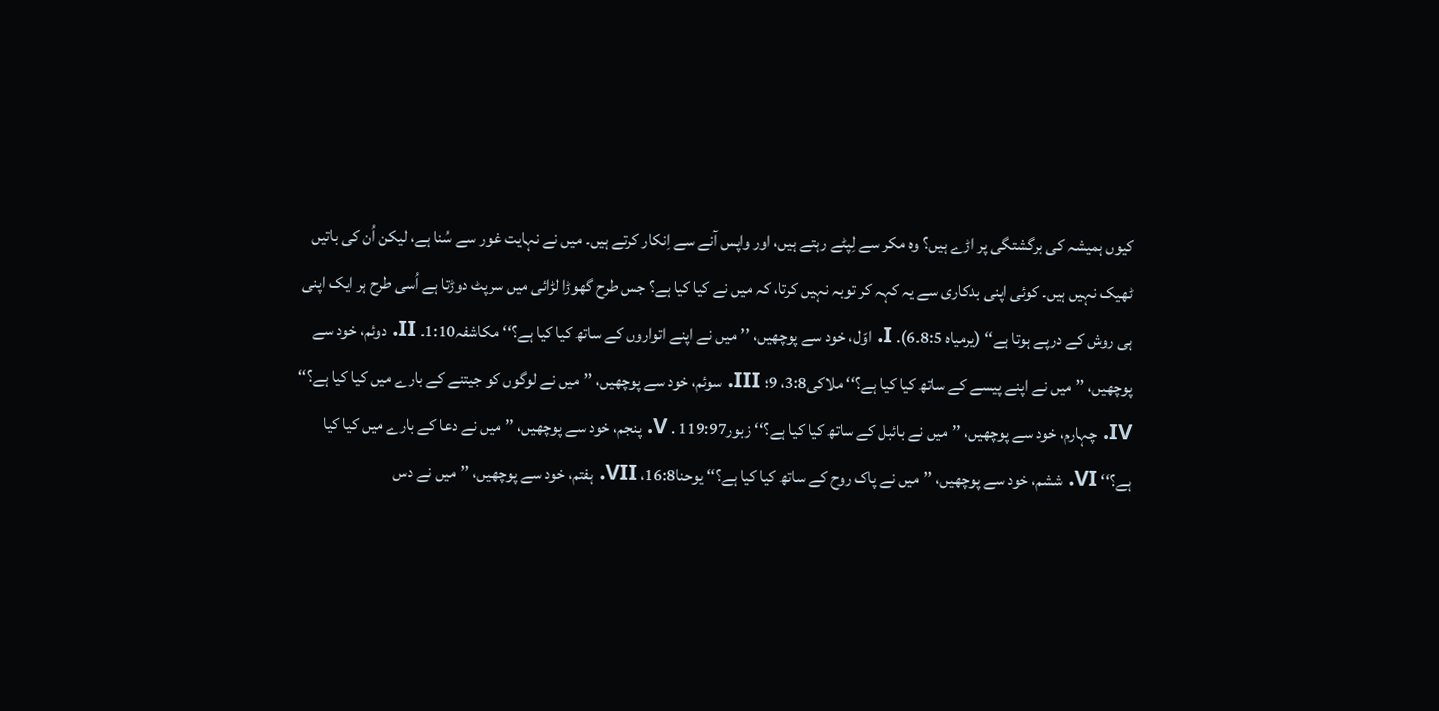کیوں ہمیشہ کی برگشتگی پر اڑے ہیں؟ وہ مکر سے لِپٹے رہتے ہیں، اور واپس آنے سے اِنکار کرتے ہیں۔ میں نے نہایت غور سے سُنا ہے، لیکن اُن کی باتیں ٹھیک نہیں ہیں۔ کوئی اپنی بدکاری سے یہ کہہ کر توبہ نہیں کرتا، کہ میں نے کیا کیا ہے؟ جس طرح گھوڑا لڑائی میں سرپٹ دوڑتا ہے اُسی طرح ہر ایک اپنی ہی روش کے درپے ہوتا ہے‘‘ (یرمیاہ 8:5۔6). I. اوّل، خود سے پوچھیں، ’’میں نے اپنے اتواروں کے ساتھ کیا کیا ہے؟‘‘ مکاشفہ1:10۔ II. دوئم، خود سے پوچھیں، ’’میں نے اپنے پیسے کے ساتھ کیا کیا ہے؟‘‘ ملاکی3:8، 9؛ III. سوئم، خود سے پوچھیں، ’’میں نے لوگوں کو جیتنے کے بارے میں کیا کیا ہے؟‘‘ IV. چہارم، خود سے پوچھیں، ’’میں نے بائبل کے ساتھ کیا کیا ہے؟‘‘ زبور119:97 . V. پنجم، خود سے پوچھیں، ’’میں نے دعا کے بارے میں کیا کیا ہے؟‘‘ VI. ششم، خود سے پوچھیں، ’’میں نے پاک روح کے ساتھ کیا کیا ہے؟‘‘ یوحنا16:8، VII. ہفتم، خود سے پوچھیں، ’’میں نے دس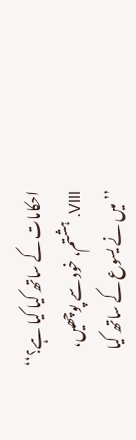احکامات کے ساتھ کیا کیا ہے؟‘‘ VIII. ہشتم، خود سے پوچھیں، ’’میں نے یسوع کے ساتھ کیا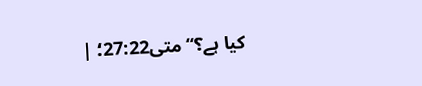کیا ہے؟‘‘ متی27:22؛ |